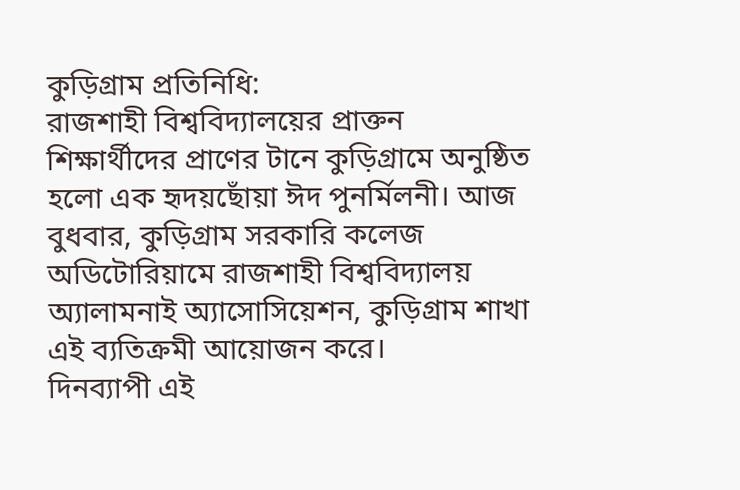কুড়িগ্রাম প্রতিনিধি:
রাজশাহী বিশ্ববিদ্যালয়ের প্রাক্তন শিক্ষার্থীদের প্রাণের টানে কুড়িগ্রামে অনুষ্ঠিত হলো এক হৃদয়ছোঁয়া ঈদ পুনর্মিলনী। আজ বুধবার, কুড়িগ্রাম সরকারি কলেজ অডিটোরিয়ামে রাজশাহী বিশ্ববিদ্যালয় অ্যালামনাই অ্যাসোসিয়েশন, কুড়িগ্রাম শাখা এই ব্যতিক্রমী আয়োজন করে।
দিনব্যাপী এই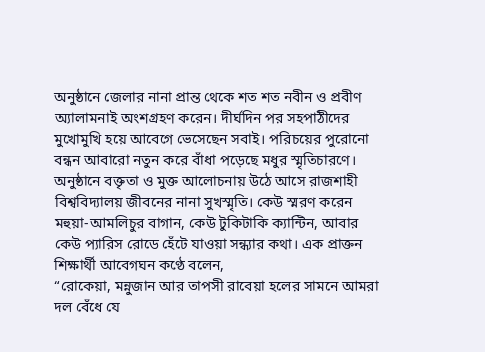অনুষ্ঠানে জেলার নানা প্রান্ত থেকে শত শত নবীন ও প্রবীণ অ্যালামনাই অংশগ্রহণ করেন। দীর্ঘদিন পর সহপাঠীদের মুখোমুখি হয়ে আবেগে ভেসেছেন সবাই। পরিচয়ের পুরোনো বন্ধন আবারো নতুন করে বাঁধা পড়েছে মধুর স্মৃতিচারণে।
অনুষ্ঠানে বক্তৃতা ও মুক্ত আলোচনায় উঠে আসে রাজশাহী বিশ্ববিদ্যালয় জীবনের নানা সুখস্মৃতি। কেউ স্মরণ করেন মহুয়া-আমলিচুর বাগান, কেউ টুকিটাকি ক্যান্টিন, আবার কেউ প্যারিস রোডে হেঁটে যাওয়া সন্ধ্যার কথা। এক প্রাক্তন শিক্ষার্থী আবেগঘন কণ্ঠে বলেন,
“রোকেয়া, মন্নুজান আর তাপসী রাবেয়া হলের সামনে আমরা দল বেঁধে যে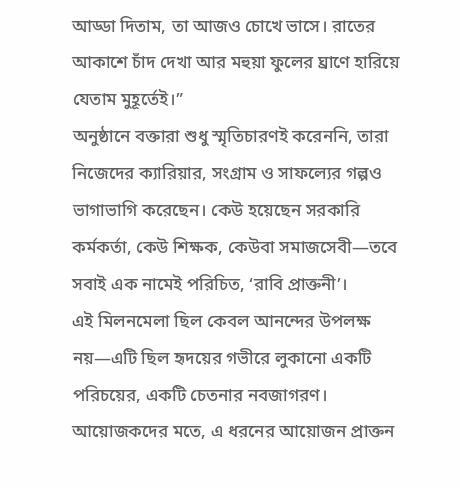আড্ডা দিতাম, তা আজও চোখে ভাসে। রাতের আকাশে চাঁদ দেখা আর মহুয়া ফুলের ঘ্রাণে হারিয়ে যেতাম মুহূর্তেই।”
অনুষ্ঠানে বক্তারা শুধু স্মৃতিচারণই করেননি, তারা নিজেদের ক্যারিয়ার, সংগ্রাম ও সাফল্যের গল্পও ভাগাভাগি করেছেন। কেউ হয়েছেন সরকারি কর্মকর্তা, কেউ শিক্ষক, কেউবা সমাজসেবী—তবে সবাই এক নামেই পরিচিত, ‘রাবি প্রাক্তনী’।
এই মিলনমেলা ছিল কেবল আনন্দের উপলক্ষ নয়—এটি ছিল হৃদয়ের গভীরে লুকানো একটি পরিচয়ের, একটি চেতনার নবজাগরণ। আয়োজকদের মতে, এ ধরনের আয়োজন প্রাক্তন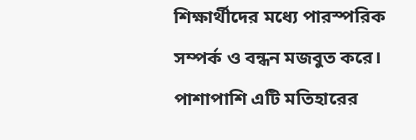শিক্ষার্থীদের মধ্যে পারস্পরিক সম্পর্ক ও বন্ধন মজবুত করে। পাশাপাশি এটি মতিহারের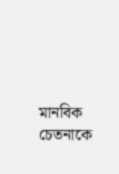মানবিক চেতনাকে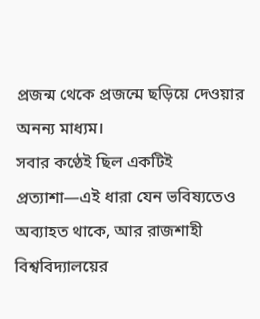প্রজন্ম থেকে প্রজন্মে ছড়িয়ে দেওয়ার অনন্য মাধ্যম।
সবার কণ্ঠেই ছিল একটিই প্রত্যাশা—এই ধারা যেন ভবিষ্যতেও অব্যাহত থাকে, আর রাজশাহী বিশ্ববিদ্যালয়ের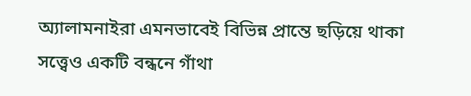অ্যালামনাইরা এমনভাবেই বিভিন্ন প্রান্তে ছড়িয়ে থাকা সত্ত্বেও একটি বন্ধনে গাঁথা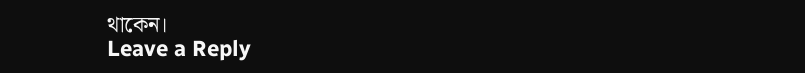থাকেন।
Leave a Reply